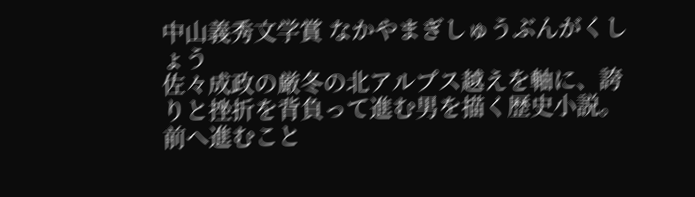中山義秀文学賞 なかやまぎしゅうぶんがくしょう
佐々成政の厳冬の北アルプス越えを軸に、誇りと挫折を背負って進む男を描く歴史小説。
前へ進むこと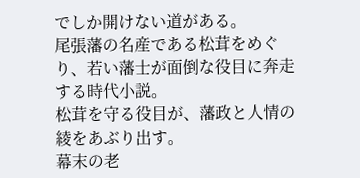でしか開けない道がある。
尾張藩の名産である松茸をめぐり、若い藩士が面倒な役目に奔走する時代小説。
松茸を守る役目が、藩政と人情の綾をあぶり出す。
幕末の老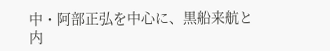中・阿部正弘を中心に、黒船来航と内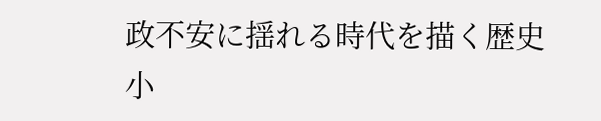政不安に揺れる時代を描く歴史小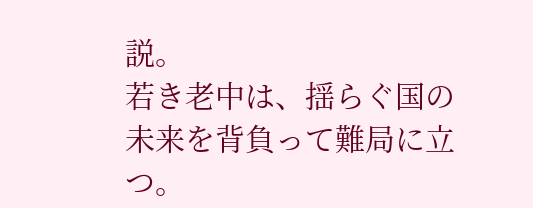説。
若き老中は、揺らぐ国の未来を背負って難局に立つ。